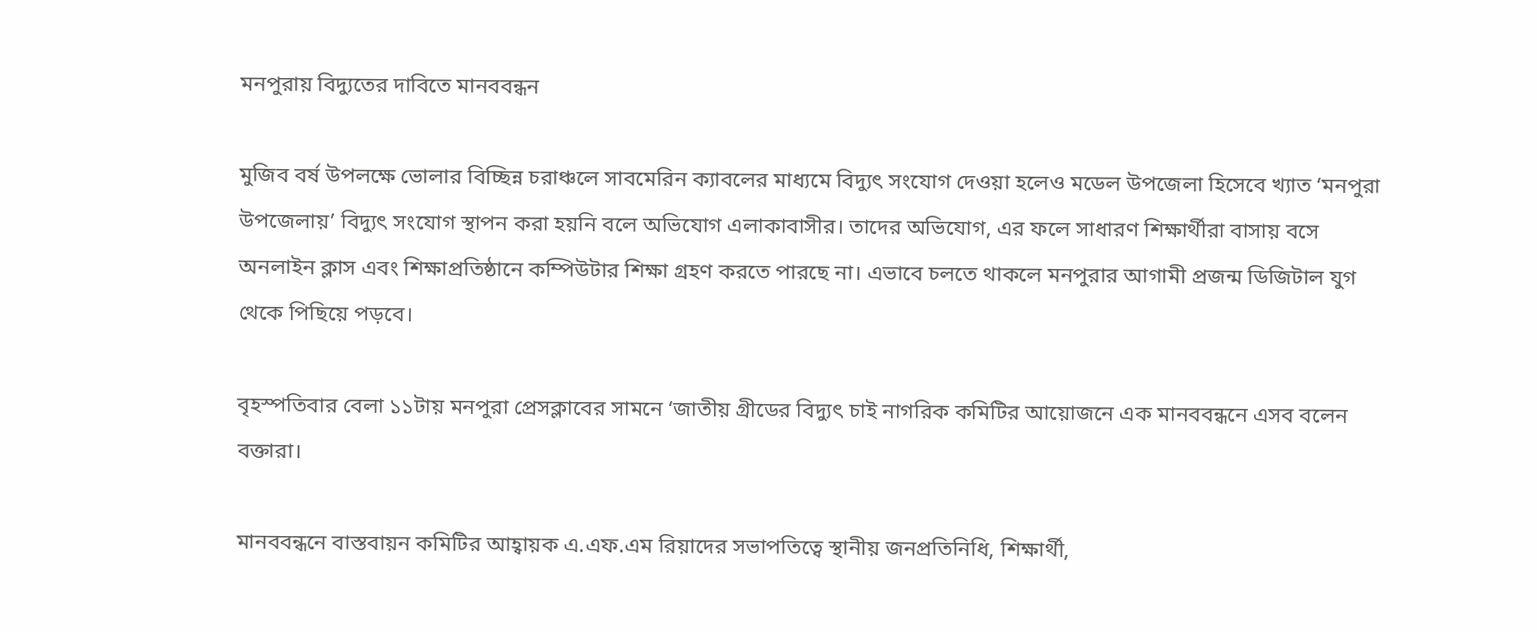মনপুরায় বিদ্যুতের দাবিতে মানববন্ধন

মুজিব বর্ষ উপলক্ষে ভোলার বিচ্ছিন্ন চরাঞ্চলে সাবমেরিন ক্যাবলের মাধ্যমে বিদ্যুৎ সংযোগ দেওয়া হলেও মডেল উপজেলা হিসেবে খ্যাত ‘মনপুরা উপজেলায়’ বিদ্যুৎ সংযোগ স্থাপন করা হয়নি বলে অভিযোগ এলাকাবাসীর। তাদের অভিযোগ, এর ফলে সাধারণ শিক্ষার্থীরা বাসায় বসে অনলাইন ক্লাস এবং শিক্ষাপ্রতিষ্ঠানে কম্পিউটার শিক্ষা গ্রহণ করতে পারছে না। এভাবে চলতে থাকলে মনপুরার আগামী প্রজন্ম ডিজিটাল যুগ থেকে পিছিয়ে পড়বে।

বৃহস্পতিবার বেলা ১১টায় মনপুরা প্রেসক্লাবের সামনে ‘জাতীয় গ্রীডের বিদ্যুৎ চাই নাগরিক কমিটির আয়োজনে এক মানববন্ধনে এসব বলেন বক্তারা।

মানববন্ধনে বাস্তবায়ন কমিটির আহ্বায়ক এ.এফ.এম রিয়াদের সভাপতিত্বে স্থানীয় জনপ্রতিনিধি, শিক্ষার্থী,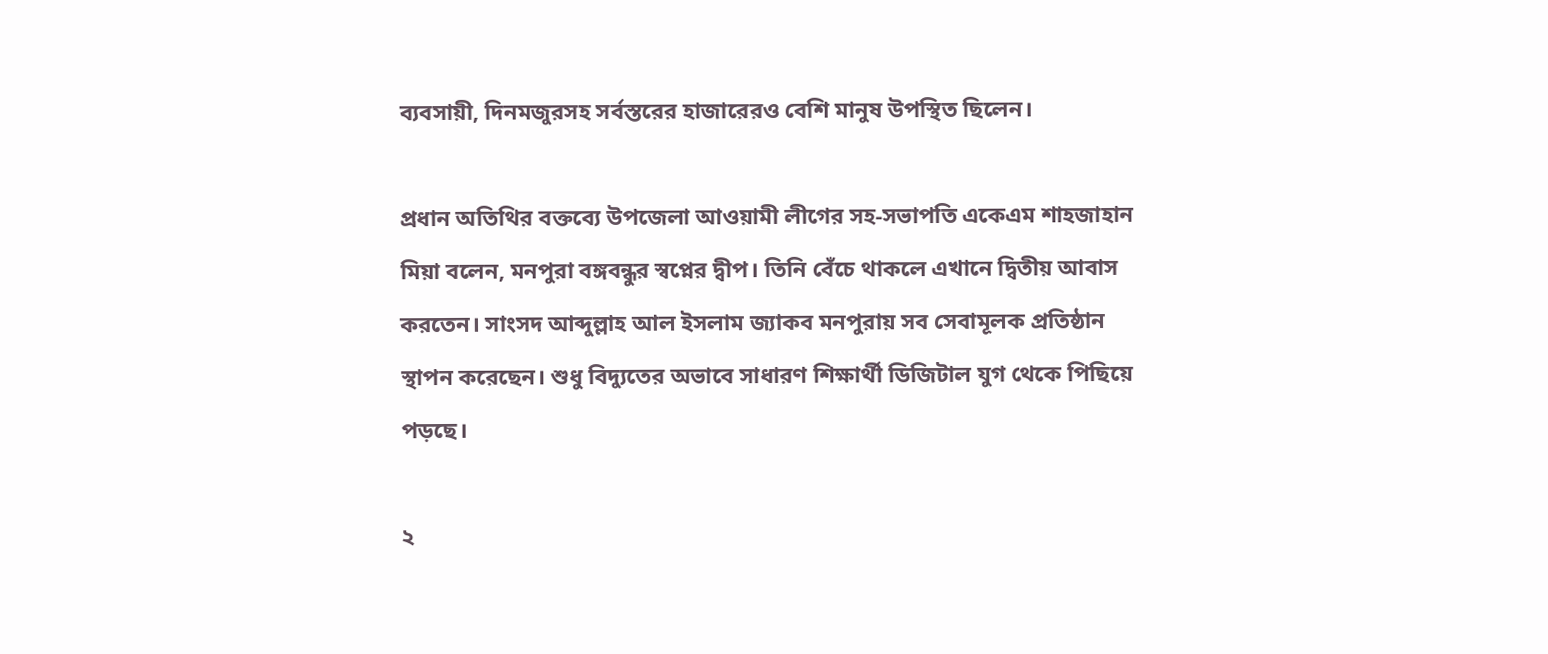ব্যবসায়ী, দিনমজুরসহ সর্বস্তরের হাজারেরও বেশি মানুষ উপস্থিত ছিলেন।

প্রধান অতিথির বক্তব্যে উপজেলা আওয়ামী লীগের সহ-সভাপতি একেএম শাহজাহান মিয়া বলেন, মনপুরা বঙ্গবন্ধুর স্বপ্নের দ্বীপ। তিনি বেঁচে থাকলে এখানে দ্বিতীয় আবাস করতেন। সাংসদ আব্দুল্লাহ আল ইসলাম জ্যাকব মনপুরায় সব সেবামূলক প্রতিষ্ঠান স্থাপন করেছেন। শুধু বিদ্যুতের অভাবে সাধারণ শিক্ষার্থী ডিজিটাল যুগ থেকে পিছিয়ে পড়ছে।

২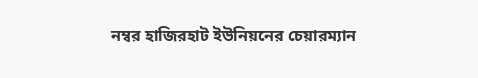নম্বর হাজিরহাট ইউনিয়নের চেয়ারম্যান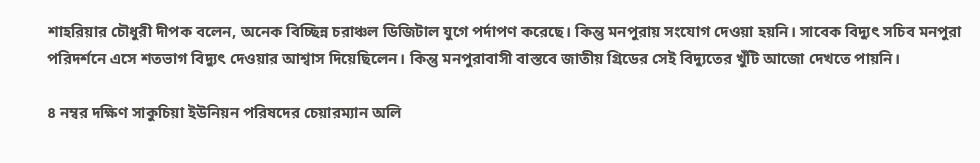শাহরিয়ার চৌধুরী দীপক বলেন, অনেক বিচ্ছিন্ন চরাঞ্চল ডিজিটাল যুগে পর্দাপণ করেছে। কিন্তু মনপুরায় সংযোগ দেওয়া হয়নি। সাবেক বিদ্যুৎ সচিব মনপুরা পরিদর্শনে এসে শতভাগ বিদ্যুৎ দেওয়ার আশ্বাস দিয়েছিলেন। কিন্তু মনপুরাবাসী বাস্তবে জাতীয় গ্রিডের সেই বিদ্যুতের খুঁটি আজো দেখতে পায়নি।

৪ নম্বর দক্ষিণ সাকুচিয়া ইউনিয়ন পরিষদের চেয়ারম্যান অলি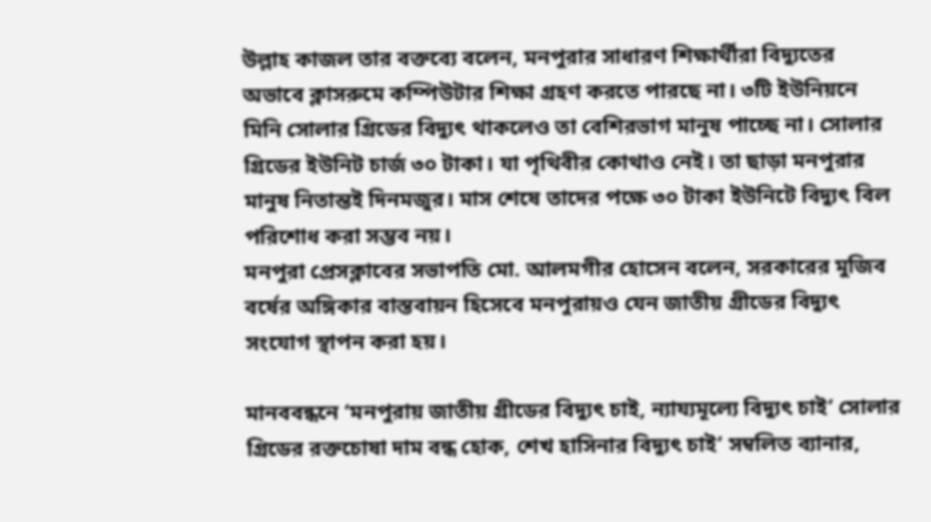উল্লাহ কাজল তার বক্তব্যে বলেন, মনপুরার সাধারণ শিক্ষার্থীরা বিদ্যুতের অভাবে ক্লাসরুমে কম্পিউটার শিক্ষা গ্রহণ করতে পারছে না। ৩টি ইউনিয়নে মিনি সোলার গ্রিডের বিদ্যুৎ থাকলেও তা বেশিরভাগ মানুষ পাচ্ছে না। সোলার গ্রিডের ইউনিট চার্জ ৩০ টাকা। যা পৃথিবীর কোথাও নেই। তা ছাড়া মনপুরার মানুষ নিতান্তই দিনমজুর। মাস শেষে তাদের পক্ষে ৩০ টাকা ইউনিটে বিদ্যুৎ বিল পরিশোধ করা সম্ভব নয়।
মনপুরা প্রেসক্লাবের সভাপতি মো. আলমগীর হোসেন বলেন, সরকারের মুজিব বর্ষের অঙ্গিকার বাস্তবায়ন হিসেবে মনপুরায়ও যেন জাতীয় গ্রীডের বিদ্যুৎ সংযোগ স্থাপন করা হয়।

মানববন্ধনে ‘মনপুরায় জাতীয় গ্রীডের বিদ্যুৎ চাই, ন্যায্যমূল্যে বিদ্যুৎ চাই’ সোলার গ্রিডের রক্তচোষা দাম বন্ধ হোক, শেখ হাসিনার বিদ্যুৎ চাই’ সম্বলিত ব্যানার,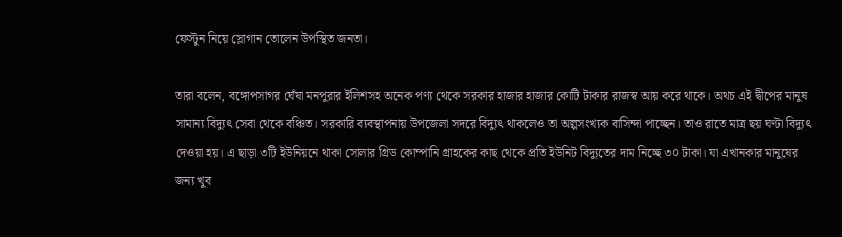ফেস্টুন নিয়ে স্লোগান তোলেন উপস্থিত জনতা।

তারা বলেন, বঙ্গোপসাগর ঘেঁষা মনপুরার ইলিশসহ অনেক পণ্য থেকে সরকার হাজার হাজার কোটি টাকার রাজস্ব আয় করে থাকে। অথচ এই দ্বীপের মানুষ সামান্য বিদ্যুৎ সেবা থেকে বঞ্চিত। সরকারি ব্যবস্থাপনায় উপজেলা সদরে বিদ্যুৎ থাকলেও তা অল্পসংখ্যক বাসিন্দা পাচ্ছেন। তাও রাতে মাত্র ছয় ঘণ্টা বিদ্যুৎ দেওয়া হয়। এ ছাড়া ৩টি ইউনিয়নে থাকা সোলার গ্রিড কোম্পানি গ্রাহকের কাছ থেকে প্রতি ইউনিট বিদ্যুতের দাম নিচ্ছে ৩০ টাকা। যা এখানকার মানুষের জন্য খুব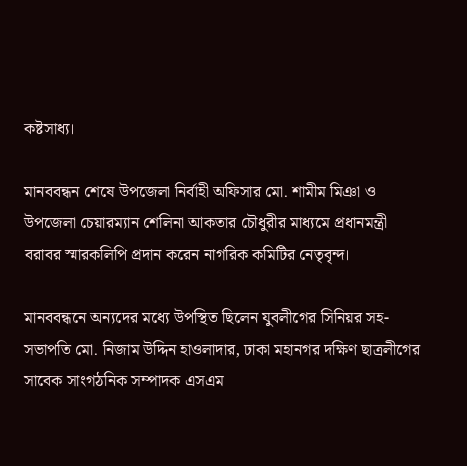কষ্টসাধ্য।

মানববন্ধন শেষে উপজেলা নির্বাহী অফিসার মো. শামীম মিঞা ও উপজেলা চেয়ারম্যান শেলিনা আকতার চৌধুরীর মাধ্যমে প্রধানমন্ত্রী বরাবর স্মারকলিপি প্রদান করেন নাগরিক কমিটির নেতৃবৃন্দ।

মানববন্ধনে অন্যদের মধ্যে উপস্থিত ছিলেন যুবলীগের সিনিয়র সহ-সভাপতি মো. নিজাম উদ্দিন হাওলাদার, ঢাকা মহানগর দক্ষিণ ছাত্রলীগের সাবেক সাংগঠনিক সম্পাদক এসএম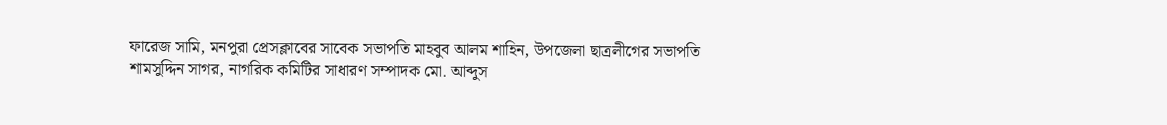ফারেজ সামি, মনপুরা প্রেসক্লাবের সাবেক সভাপতি মাহবুব আলম শাহিন, উপজেলা ছাত্রলীগের সভাপতি শামসুদ্দিন সাগর, নাগরিক কমিটির সাধারণ সম্পাদক মো. আব্দুস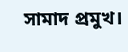সামাদ প্রমুখ।